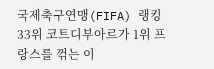국제축구연맹(FIFA) 랭킹 33위 코트디부아르가 1위 프랑스를 꺾는 이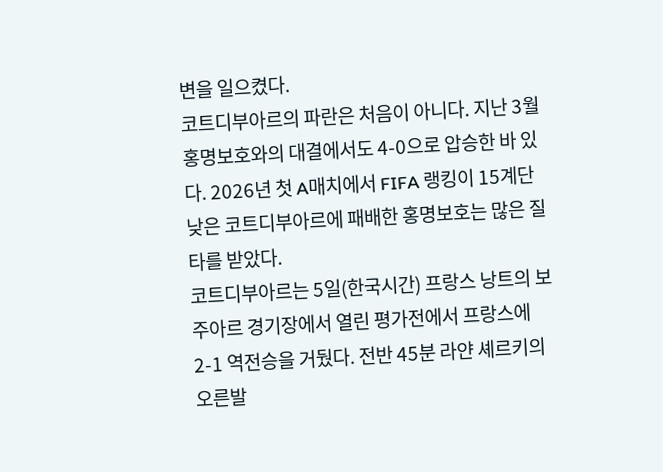변을 일으켰다.
코트디부아르의 파란은 처음이 아니다. 지난 3월 홍명보호와의 대결에서도 4-0으로 압승한 바 있다. 2026년 첫 A매치에서 FIFA 랭킹이 15계단 낮은 코트디부아르에 패배한 홍명보호는 많은 질타를 받았다.
코트디부아르는 5일(한국시간) 프랑스 낭트의 보주아르 경기장에서 열린 평가전에서 프랑스에 2-1 역전승을 거뒀다. 전반 45분 라얀 셰르키의 오른발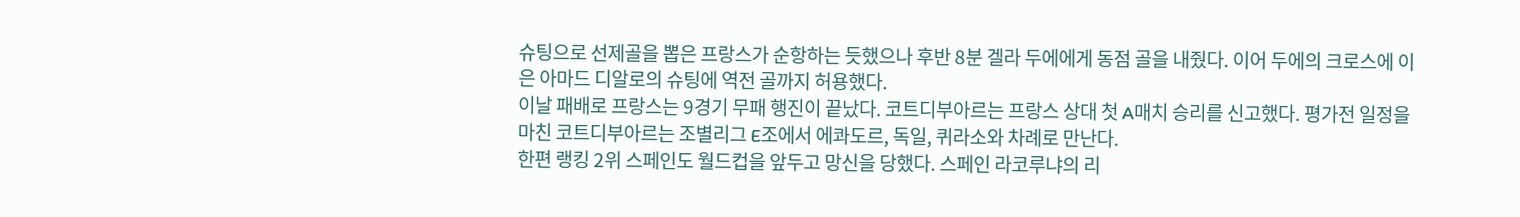슈팅으로 선제골을 뽑은 프랑스가 순항하는 듯했으나 후반 8분 겔라 두에에게 동점 골을 내줬다. 이어 두에의 크로스에 이은 아마드 디알로의 슈팅에 역전 골까지 허용했다.
이날 패배로 프랑스는 9경기 무패 행진이 끝났다. 코트디부아르는 프랑스 상대 첫 A매치 승리를 신고했다. 평가전 일정을 마친 코트디부아르는 조별리그 E조에서 에콰도르, 독일, 퀴라소와 차례로 만난다.
한편 랭킹 2위 스페인도 월드컵을 앞두고 망신을 당했다. 스페인 라코루냐의 리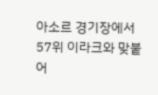아소르 경기장에서 57위 이라크와 맞붙어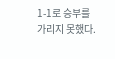1-1로 승부를 가리지 못했다.